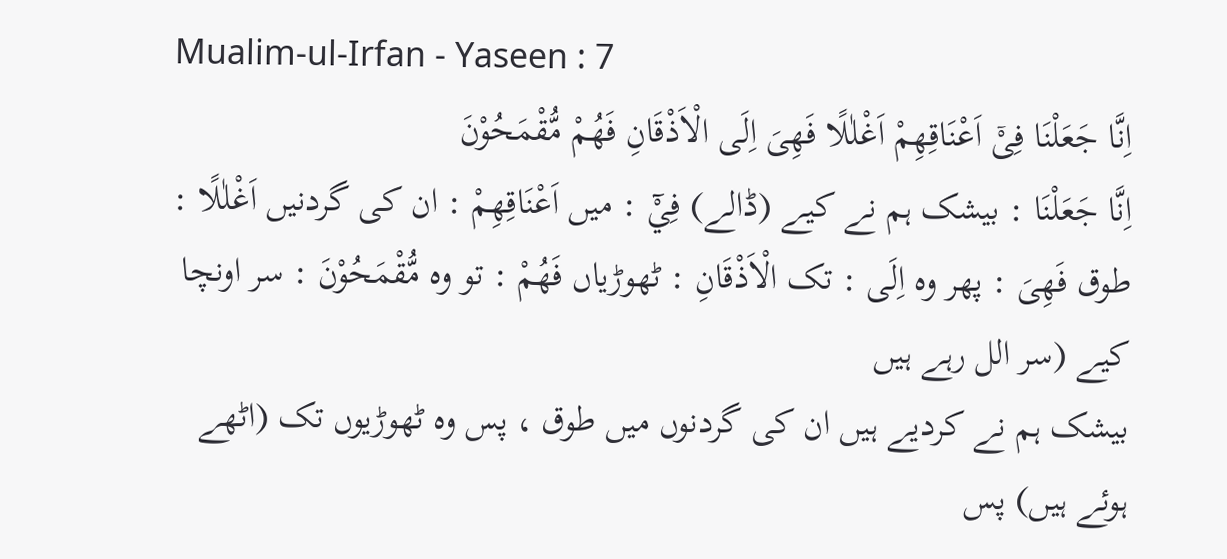Mualim-ul-Irfan - Yaseen : 7
اِنَّا جَعَلْنَا فِیْۤ اَعْنَاقِهِمْ اَغْلٰلًا فَهِیَ اِلَى الْاَذْقَانِ فَهُمْ مُّقْمَحُوْنَ
اِنَّا جَعَلْنَا : بیشک ہم نے کیے (ڈالے) فِيْٓ : میں اَعْنَاقِهِمْ : ان کی گردنیں اَغْلٰلًا : طوق فَهِىَ : پھر وہ اِلَى : تک الْاَذْقَانِ : ٹھوڑیاں فَهُمْ : تو وہ مُّقْمَحُوْنَ : سر اونچا کیے (سر الل رہے ہیں
بیشک ہم نے کردیے ہیں ان کی گردنوں میں طوق ، پس وہ ٹھوڑیوں تک (اٹھے ہوئے ہیں) پس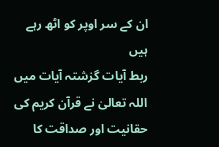ان کے سر اوپر کو اٹھ رہے ہیں
ربط آیات گزشتہ آیات میں اللہ تعالیٰ نے قرآن کریم کی حقانیت اور صداقت کا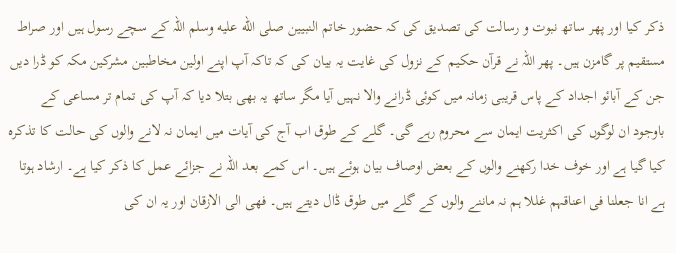ذکر کیا اور پھر ساتھ نبوت و رسالت کی تصدیق کی کہ حضور خاتم النبیین صلى الله عليه وسلم اللہ کے سچے رسول ہیں اور صراط مستقیم پر گامزن ہیں۔ پھر اللہ نے قرآن حکیم کے نزول کی غایت یہ بیان کی کہ تاکہ آپ اپنے اولین مخاطبین مشرکین مکہ کو ڈرا دیں جن کے آبائو اجداد کے پاس قریبی زمانہ میں کوئی ڈرانے والا نہیں آیا مگر ساتھ یہ بھی بتلا دیا کہ آپ کی تمام تر مساعی کے باوجود ان لوگوں کی اکثریت ایمان سے محروم رہے گی۔ گلے کے طوق اب آج کی آیات میں ایمان نہ لانے والوں کی حالت کا تذکرہ کیا گیا ہے اور خوف خدا رکھنے والوں کے بعض اوصاف بیان ہوئے ہیں۔ اس کمے بعد اللہ نے جزائے عمل کا ذکر کیا ہے۔ ارشاد ہوتا ہے انا جعلنا فی اعناقہم غللا ہم نہ ماننے والوں کے گلے میں طوق ڈال دیتے ہیں۔ فھی الی الازقان اور یہ ان کی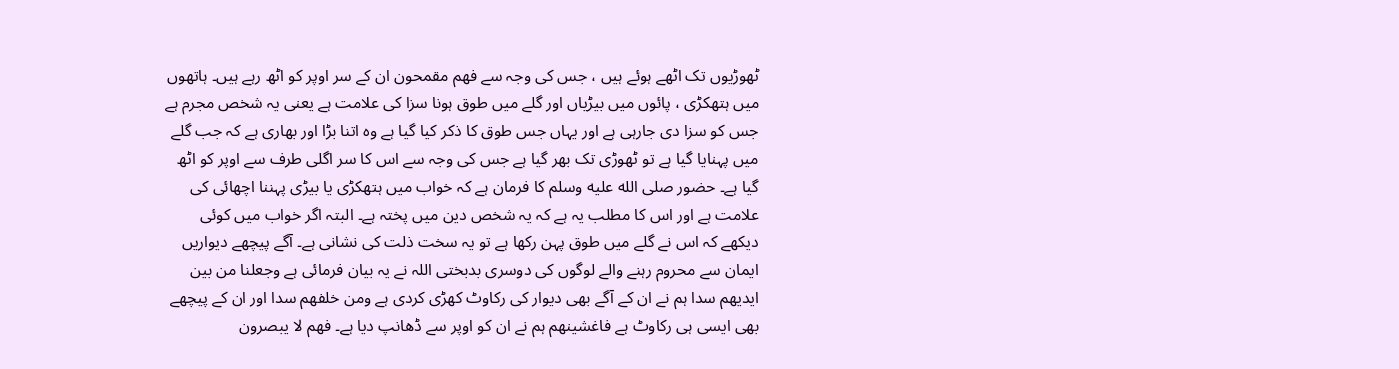ٹھوڑیوں تک اٹھے ہوئے ہیں ، جس کی وجہ سے فھم مقمحون ان کے سر اوپر کو اٹھ رہے ہیں۔ ہاتھوں میں ہتھکڑی ، پائوں میں بیڑیاں اور گلے میں طوق ہونا سزا کی علامت ہے یعنی یہ شخص مجرم ہے جس کو سزا دی جارہی ہے اور یہاں جس طوق کا ذکر کیا گیا ہے وہ اتنا بڑا اور بھاری ہے کہ جب گلے میں پہنایا گیا ہے تو ٹھوڑی تک بھر گیا ہے جس کی وجہ سے اس کا سر اگلی طرف سے اوپر کو اٹھ گیا ہے۔ حضور صلى الله عليه وسلم کا فرمان ہے کہ خواب میں ہتھکڑی یا بیڑی پہننا اچھائی کی علامت ہے اور اس کا مطلب یہ ہے کہ یہ شخص دین میں پختہ ہے۔ البتہ اگر خواب میں کوئی دیکھے کہ اس نے گلے میں طوق پہن رکھا ہے تو یہ سخت ذلت کی نشانی ہے۔ آگے پیچھے دیواریں ایمان سے محروم رہنے والے لوگوں کی دوسری بدبختی اللہ نے یہ بیان فرمائی ہے وجعلنا من بین ایدیھم سدا ہم نے ان کے آگے بھی دیوار کی رکاوٹ کھڑی کردی ہے ومن خلفھم سدا اور ان کے پیچھے بھی ایسی ہی رکاوٹ ہے فاغشینھم ہم نے ان کو اوپر سے ڈھانپ دیا ہے۔ فھم لا یبصرون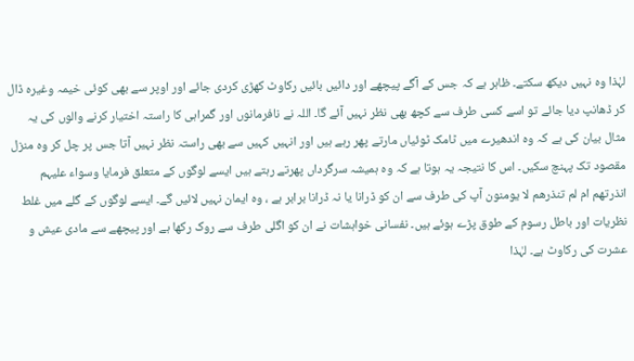لہٰذا وہ نہیں دیکھ سکتے۔ ظاہر ہے کہ جس کے آگے پیچھے اور دائیں بائیں رکاوٹ کھڑی کردی جائے اور اوپر سے بھی کوئی خیمہ وغیرہ ڈال کر ڈھانپ دیا جائے تو اسے کسی طرف سے کچھ بھی نظر نہیں آئے گا۔ اللہ نے نافرمانوں اور گمراہی کا راستہ اختیار کرنے والوں کی یہ مثال بیان کی ہے کہ وہ اندھیرے میں ٹامک ٹوئیاں مارتے پھر رہے ہیں اور انہیں کہیں سے بھی راستہ نظر نہیں آتا جس پر چل کر وہ منزل مقصود تک پہنچ سکیں۔ اس کا نتیجہ یہ ہوتا ہے کہ وہ ہمیشہ سرگرداں پھرتے رہتے ہیں ایسے لوگوں کے متعلق فرمایا وسواء علیہم انذرتھم ام لم تنذرھم لا یومنون آپ کی طرف سے ان کو ڈرانا یا نہ ڈرانا برابر ہے ، وہ ایمان نہیں لائیں گے۔ ایسے لوگوں کے گلے میں غلط نظریات اور باطل رسوم کے طوق پڑے ہوئے ہیں۔ نفسانی خواہشات نے ان کو اگلی طرف سے روک رکھا ہے اور پیچھے سے مادی عیش و عشرت کی رکاوٹ ہے۔ لہٰذا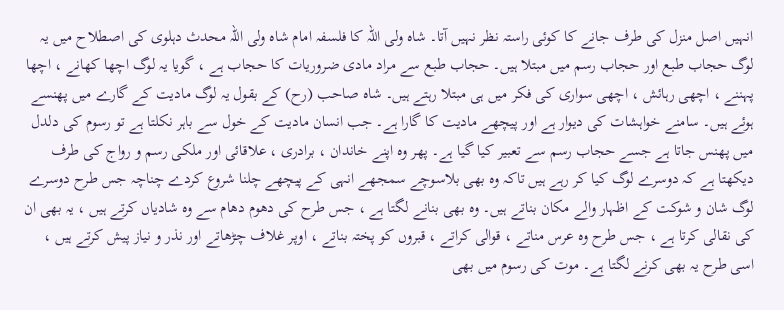انہیں اصل منزل کی طرف جانے کا کوئی راستہ نظر نہیں آتا۔ شاہ ولی اللہ کا فلسفہ امام شاہ ولی اللہ محدث دہلوی کی اصطلاح میں یہ لوگ حجاب طبع اور حجاب رسم میں مبتلا ہیں۔ حجاب طبع سے مراد مادی ضروریات کا حجاب ہے ، گویا یہ لوگ اچھا کھانے ، اچھا پہننے ، اچھی رہائش ، اچھی سواری کی فکر میں ہی مبتلا رہتے ہیں۔ شاہ صاحب (رح) کے بقول یہ لوگ مادیت کے گارے میں پھنسے ہوئے ہیں۔ سامنے خواہشات کی دیوار ہے اور پیچھے مادیت کا گارا ہے۔ جب انسان مادیت کے خول سے باہر نکلتا ہے تو رسوم کی دلدل میں پھنس جاتا ہے جسے حجاب رسم سے تعبیر کیا گیا ہے۔ پھر وہ اپنے خاندان ، برادری ، علاقائی اور ملکی رسم و رواج کی طرف دیکھتا ہے کہ دوسرے لوگ کیا کر رہے ہیں تاکہ وہ بھی بلاسوچے سمجھے انہی کے پیچھے چلنا شروع کردے چناچہ جس طرح دوسرے لوگ شان و شوکت کے اظہار والے مکان بناتے ہیں۔ وہ بھی بنانے لگتا ہے ، جس طرح کی دھوم دھام سے وہ شادیاں کرتے ہیں ، یہ بھی ان کی نقالی کرتا ہے ، جس طرح وہ عرس مناتے ، قوالی کراتے ، قبروں کو پختہ بناتے ، اوپر غلاف چڑھاتے اور نذر و نیاز پیش کرتے ہیں ، اسی طرح یہ بھی کرنے لگتا ہے۔ موت کی رسوم میں بھی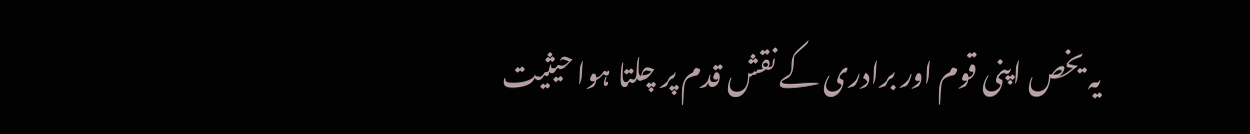یہ یخص اپنی قوم اور برادری کے نقش قدم پر چلتا ہوا حیثیت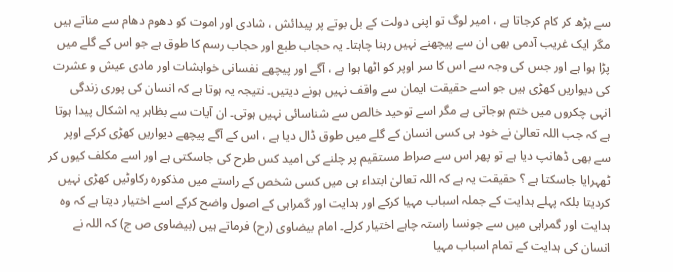سے بڑھ کر کام کرجاتا ہے ، امیر لوگ تو اپنی دولت کے بل بوتے پر پیدائش ، شادی اور اموت کو دھوم دھام سے مناتے ہیں مگر ایک غریب آدمی بھی ان سے پیچھنے نہیں رہنا چاہتا۔ یہ حجاب طبع اور حجاب رسم کا طوق ہے جو اس کے گلے میں پڑا ہوا ہے اور جس کی وجہ سے اس کا سر اوپر کو اٹھا ہوا ہے ، آگے اور پیچھے نفسانی خواہشات اور مادی عیش و عشرت کی دیواریں کھڑی ہیں جو اسے حقیقت ایمان سے واقف نہیں ہونے دیتیں۔ نتیجہ یہ ہوتا ہے کہ انسان کی پوری زندگی انہی چکروں میں ختم ہوجاتی ہے مگر اسے توحید خالص سے شناسائی نہیں ہوتی۔ ان آیات سے بظاہر یہ اشکال پیدا ہوتا ہے کہ جب اللہ تعالیٰ نے خود ہی کسی انسان کے گلے میں طوق ڈال دیا ہے ، اس کے آگے پیچھے دیواریں کھڑی کرکے اوپر سے بھی ڈھانپ دیا ہے تو پھر اس سے صراط مستقیم پر چلنے کی امید کس طرح کی جاسکتی ہے اور اسے مکلف کیوں کر ٹھہرایا جاسکتا ہے ؟ حقیقت یہ ہے کہ اللہ تعالیٰ ابتداء ہی میں کسی شخص کے راستے میں مذکورہ رکاوٹیں کھڑی نہیں کردیتا بلکہ پہلے ہدایت کے جملہ اسباب مہیا کرکے اور ہدایت اور گمراہی کے اصول واضح کرکے اسے اختیار دیتا ہے کہ وہ ہدایت اور گمراہی میں سے جونسا راستہ چاہے اختیار کرلے۔ امام بیضاوی (رح) فرماتے ہیں (بیضاوی ص ج) کہ اللہ نے انسان کی ہدایت کے تمام اسباب مہیا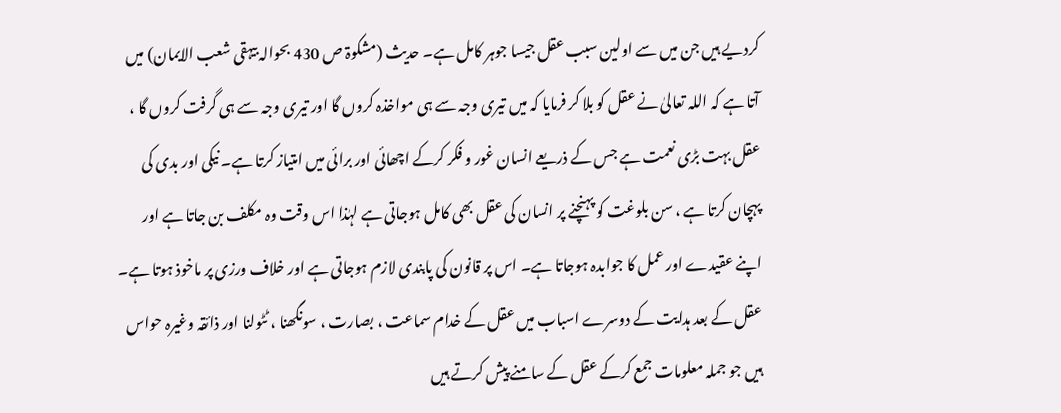کردیے ہیں جن میں سے اولین سبب عقل جیسا جوہر کامل ہے۔ حدیث (مشکوۃ ص 430 بحوالہ بیہقی شعب الایمان) میں آتا ہے کہ اللہ تعالیٰ نے عقل کو بلا کر فرمایا کہ میں تیری وجہ سے ہی مواخذہ کروں گا اور تیری وجہ سے ہی گرفت کروں گا ، عقل بہت بڑی نعمت ہے جس کے ذریعے انسان غور و فکر کرکے اچھائی اور برائی میں امتیاز کرتا ہے۔ نیکی اور بدی کی پہچان کرتا ہے ، سن بلوغت کو پہنچنے پر انسان کی عقل بھی کامل ہوجاتی ہے لہٰذا اس وقت وہ مکلف بن جاتا ہے اور اپنے عقیدے اور عمل کا جوابدہ ہوجاتا ہے۔ اس پر قانون کی پابندی لازم ہوجاتی ہے اور خلاف ورزی پر ماخوذ ہوتا ہے۔ عقل کے بعد ہدایت کے دوسرے اسباب میں عقل کے خدام سماعت ، بصارت ، سونگھنا ، ٹٹولنا اور ذائقہ وغیرہ حواس ہیں جو جملہ معلومات جمع کرکے عقل کے سامنے پیش کرتے ہیں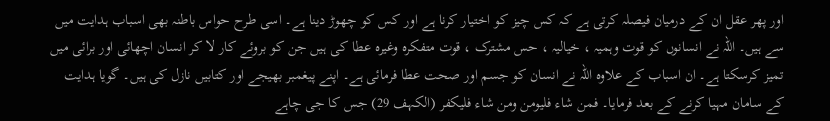اور پھر عقل ان کے درمیان فیصلہ کرتی ہے کہ کس چیز کو اختیار کرنا ہے اور کس کو چھوڑ دینا ہے۔ اسی طرح حواس باطنہ بھی اسباب ہدایت میں سے ہیں۔ اللہ نے انسانوں کو قوت وہمیہ ، خیالیہ ، حس مشترک ، قوت متفکرہ وغیرہ عطا کی ہیں جن کو بروئے کار لا کر انسان اچھائی اور برائی میں تمیز کرسکتا ہے۔ ان اسباب کے علاوہ اللہ نے انسان کو جسم اور صحت عطا فرمائی ہے۔ اپنے پیغمبر بھیجے اور کتابیں نازل کی ہیں۔ گویا ہدایت کے سامان مہیا کرنے کے بعد فرمایا۔ فمن شاء فلیومن ومن شاء فلیکفر (الکہف 29) جس کا جی چاہے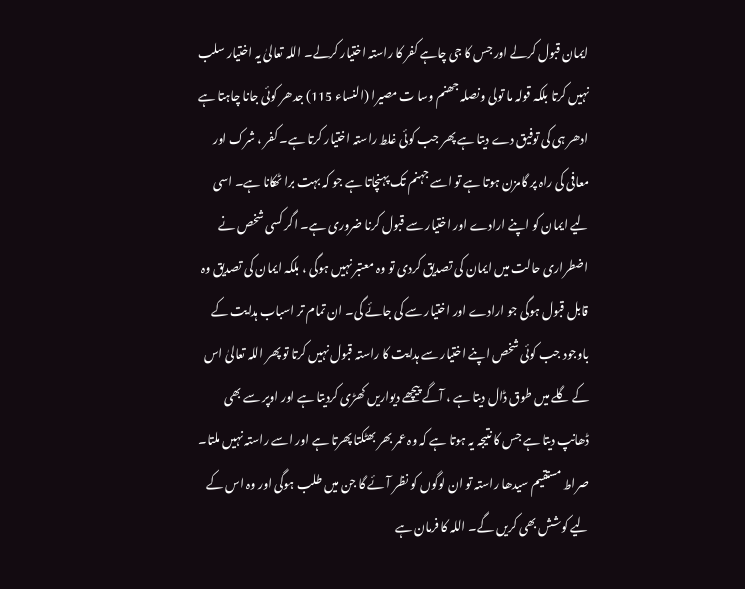ایمان قبول کرلے اور جس کا جی چاہے کفر کا راستہ اختیار کرلے۔ اللہ تعالیٰ یہ اختیار سلب نہیں کرتا بلکہ قولہ ما تولی ونصلہ جھنم وسا ت مصیرا (النساء 115) جدھر کوئی جانا چاہتا ہے ادھر ہی کی توفیق دے دیتا ہے پھر جب کوئی غلط راستہ اختیار کرتا ہے۔ کفر ، شرک اور معافی کی راہ پر گامزن ہوتا ہے تو اسے جہنم تک پہنچاتا ہے جو کہ بہت برا ٹھکانا ہے۔ اسی لیے ایمان کو اپنے ارادے اور اختیار سے قبول کرنا ضروری ہے۔ اگر کسی شخص نے اضطراری حالت میں ایمان کی تصدیق کردی تو وہ معتبر نہیں ہوگی ، بلکہ ایمان کی تصدیق وہ قابل قبول ہوگی جو ارادے اور اختیار سے کی جائے گی۔ ان تمام تر اسباب ہدایت کے باوجود جب کوئی شخص اپنے اختیار سے ہدایت کا راستہ قبول نہیں کرتا تو پھر اللہ تعالیٰ اس کے گلے میں طوق ڈال دیتا ہے ، آگے پیچھے دیواریں کھڑی کردیتا ہے اور اوپر سے بھی ڈھانپ دیتا ہے جس کا نتیجہ یہ ہوتا ہے کہ وہ عمر بھر بھٹکتا پھرتا ہے اور اسے راستہ نہیں ملتا۔ صراط مستقیم سیدھا راستہ تو ان لوگوں کو نظر آئے گا جن میں طلب ہوگی اور وہ اس کے لیے کوشش بھی کریں گے۔ اللہ کا فرمان ہے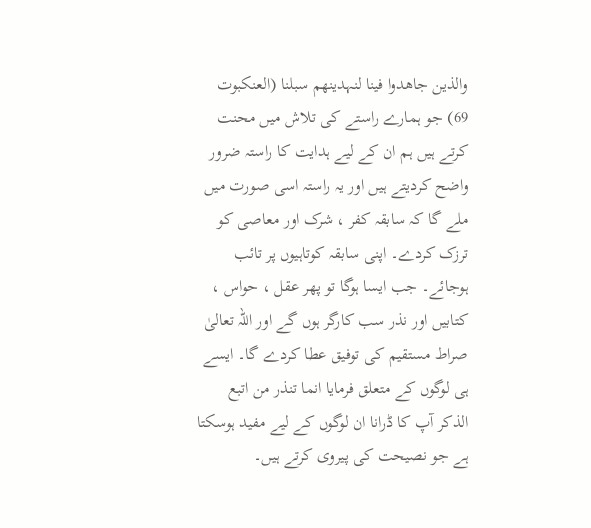والذین جاھدوا فینا لنہدینھم سبلنا (العنکبوت 69) جو ہمارے راستے کی تلاش میں محنت کرتے ہیں ہم ان کے لیے ہدایت کا راستہ ضرور واضح کردیتے ہیں اور یہ راستہ اسی صورت میں ملے گا کہ سابقہ کفر ، شرک اور معاصی کو ترزک کردے۔ اپنی سابقہ کوتاہیوں پر تائب ہوجائے۔ جب ایسا ہوگا تو پھر عقل ، حواس ، کتابیں اور نذر سب کارگر ہوں گے اور اللہ تعالیٰ صراط مستقیم کی توفیق عطا کردے گا۔ ایسے ہی لوگوں کے متعلق فرمایا انما تنذر من اتبع الذکر آپ کا ڈرانا ان لوگوں کے لیے مفید ہوسکتا ہے جو نصیحت کی پیروی کرتے ہیں۔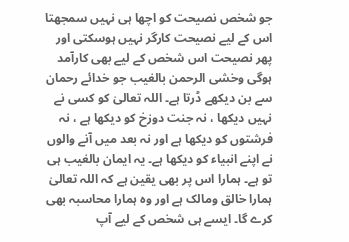جو شخص نصیحت کو اچھا ہی نہیں سمجھتا اس کے لیے نصیحت کارگر نہیں ہوسکتی اور پھر نصیحت اس شخص کے لیے بھی کارآمد ہوگی وخشی الرحمن بالغیب جو خدائے رحمان سے بن دیکھے ڈرتا ہے۔ اللہ تعالیٰ کو کسی نے نہیں دیکھا ، نہ جنت دوزخ کو دیکھا ہے ، نہ فرشتوں کو دیکھا ہے اور نہ بعد میں آنے والوں نے اپنے انبیاء کو دیکھا ہے۔ یہ ایمان بالغیب ہی تو ہے۔ ہمارا اس پر بھی یقین ہے کہ اللہ تعالیٰ ہمارا خالق ومالک ہے اور وہ ہمارا محاسبہ بھی کرے گا۔ ایسے ہی شخص کے لیے آپ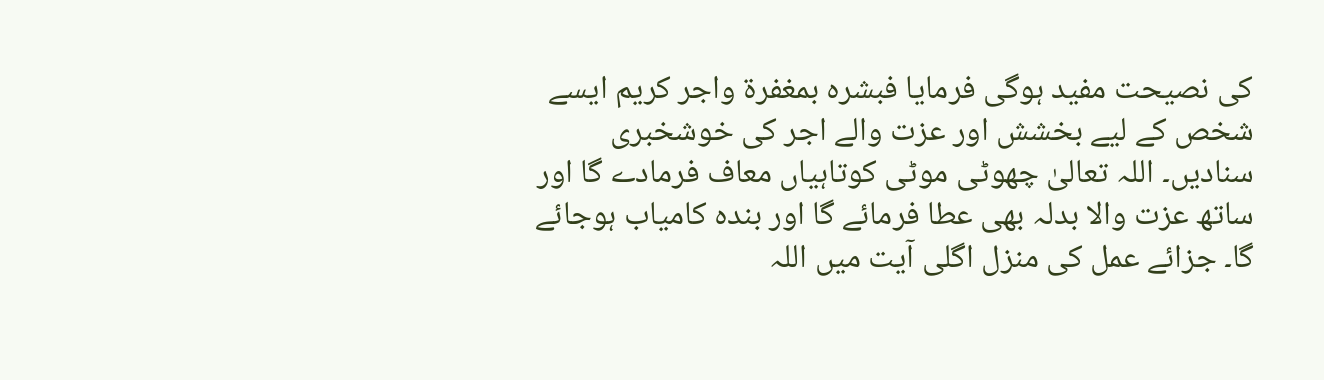کی نصیحت مفید ہوگی فرمایا فبشرہ بمغفرۃ واجر کریم ایسے شخص کے لیے بخشش اور عزت والے اجر کی خوشخبری سنادیں۔ اللہ تعالیٰ چھوٹی موٹی کوتاہیاں معاف فرمادے گا اور ساتھ عزت والا بدلہ بھی عطا فرمائے گا اور بندہ کامیاب ہوجائے گا۔ جزائے عمل کی منزل اگلی آیت میں اللہ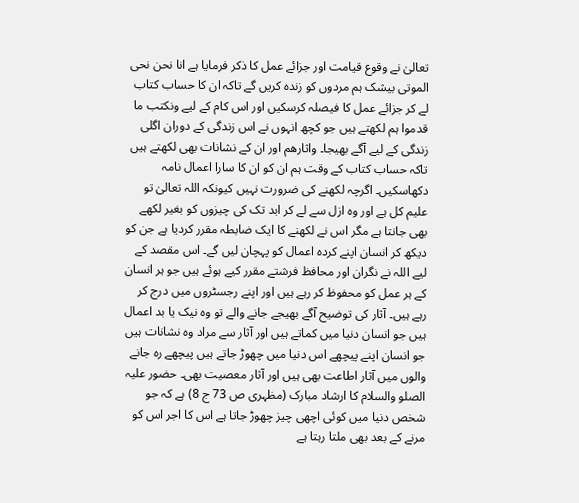تعالیٰ نے وقوع قیامت اور جزائے عمل کا ذکر فرمایا ہے انا نحن نحی الموتی بیشک ہم مردوں کو زندہ کریں گے تاکہ ان کا حساب کتاب لے کر جزائے عمل کا فیصلہ کرسکیں اور اس کام کے لیے ونکتب ما قدموا ہم لکھتے ہیں جو کچھ انہوں نے اس زندگی کے دوران اگلی زندگی کے لیے آگے بھیجا۔ واثارھم اور ان کے نشانات بھی لکھتے ہیں تاکہ حساب کتاب کے وقت ہم ان کو ان کا سارا اعمال نامہ دکھاسکیں۔ اگرچہ لکھنے کی ضرورت نہیں کیونکہ اللہ تعالیٰ تو علیم کل ہے اور وہ ازل سے لے کر ابد تک کی چیزوں کو بغیر لکھے بھی جانتا ہے مگر اس نے لکھنے کا ایک ضابطہ مقرر کردیا ہے جن کو دیکھ کر انسان اپنے کردہ اعمال کو پہچان لیں گے۔ اس مقصد کے لیے اللہ نے نگران اور محافظ فرشتے مقرر کیے ہوئے ہیں جو ہر انسان کے ہر عمل کو محفوظ کر رہے ہیں اور اپنے رجسٹروں میں درج کر رہے ہیں۔ آثار کی توضیح آگے بھیجے جانے والے تو وہ نیک یا بد اعمال ہیں جو انسان دنیا میں کماتے ہیں اور آثار سے مراد وہ نشانات ہیں جو انسان اپنے پیچھے اس دنیا میں چھوڑ جاتے ہیں پیچھے رہ جانے والوں میں آثار اطاعت بھی ہیں اور آثار معصیت بھی۔ حضور علیہ الصلو والسلام کا ارشاد مبارک (مظہری ص 73 ج 8) ہے کہ جو شخص دنیا میں کوئی اچھی چیز چھوڑ جاتا ہے اس کا اجر اس کو مرنے کے بعد بھی ملتا رہتا ہے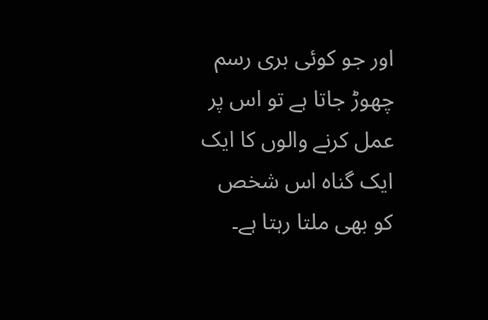اور جو کوئی بری رسم چھوڑ جاتا ہے تو اس پر عمل کرنے والوں کا ایک ایک گناہ اس شخص کو بھی ملتا رہتا ہے۔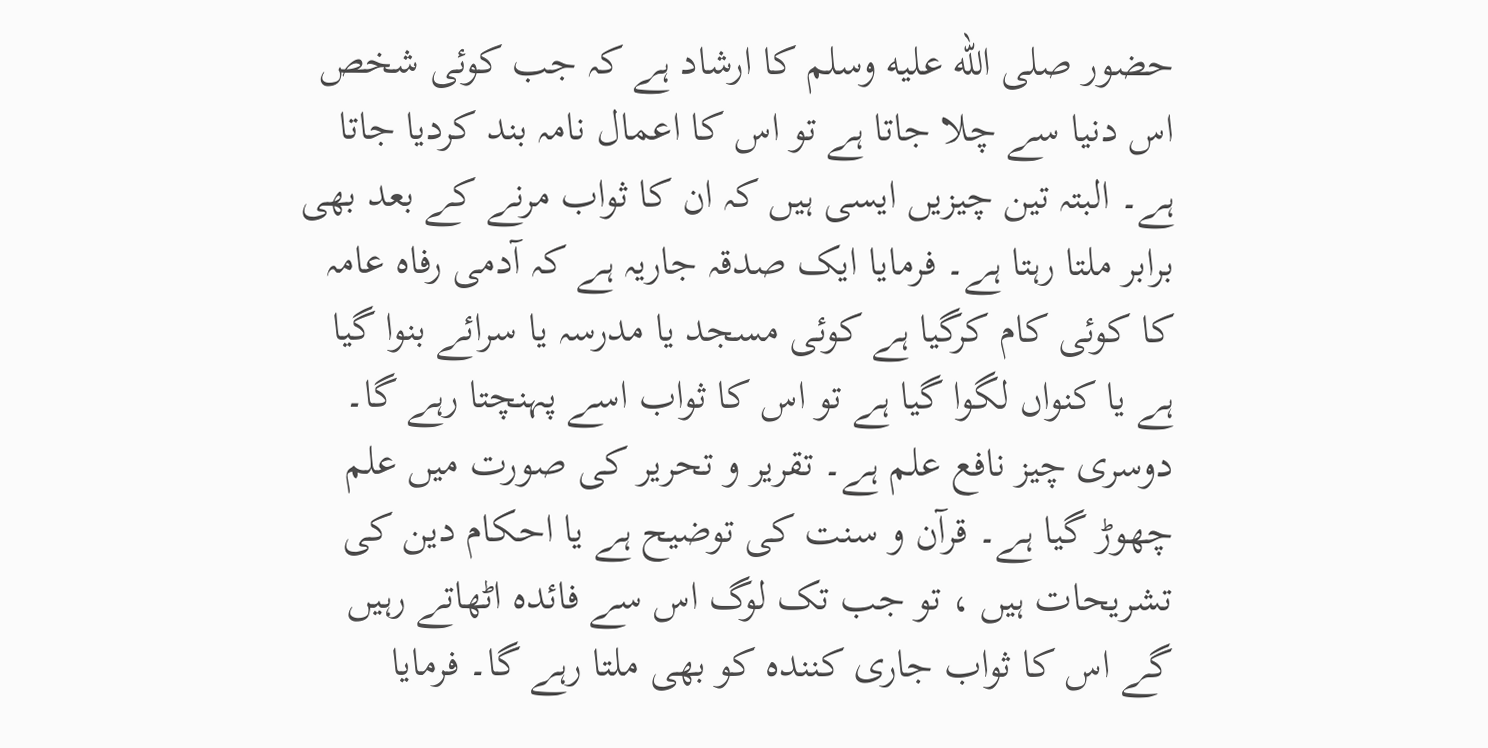حضور صلى الله عليه وسلم کا ارشاد ہے کہ جب کوئی شخص اس دنیا سے چلا جاتا ہے تو اس کا اعمال نامہ بند کردیا جاتا ہے۔ البتہ تین چیزیں ایسی ہیں کہ ان کا ثواب مرنے کے بعد بھی برابر ملتا رہتا ہے۔ فرمایا ایک صدقہ جاریہ ہے کہ آدمی رفاہ عامہ کا کوئی کام کرگیا ہے کوئی مسجد یا مدرسہ یا سرائے بنوا گیا ہے یا کنواں لگوا گیا ہے تو اس کا ثواب اسے پہنچتا رہے گا۔ دوسری چیز نافع علم ہے۔ تقریر و تحریر کی صورت میں علم چھوڑ گیا ہے۔ قرآن و سنت کی توضیح ہے یا احکام دین کی تشریحات ہیں ، تو جب تک لوگ اس سے فائدہ اٹھاتے رہیں گے اس کا ثواب جاری کنندہ کو بھی ملتا رہے گا۔ فرمایا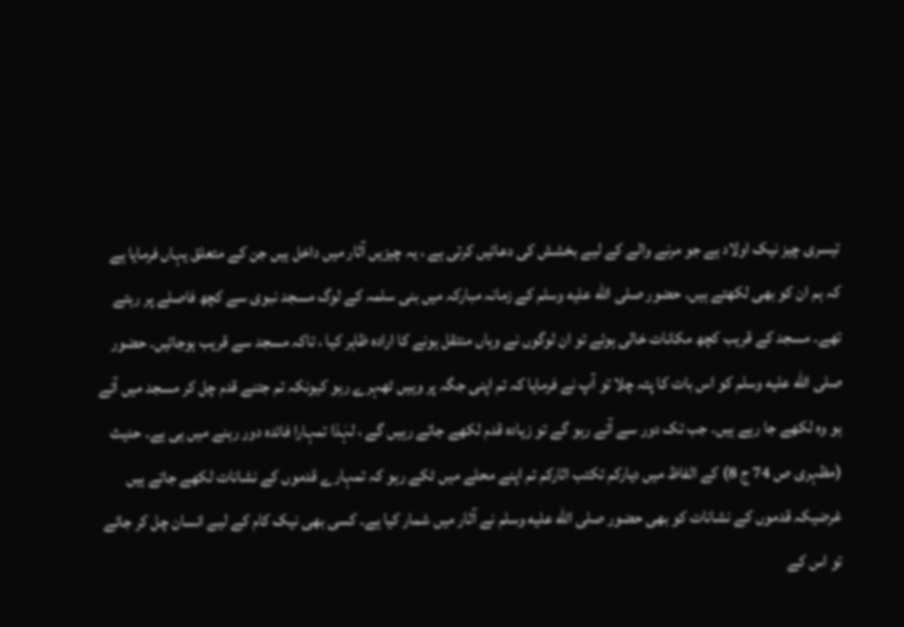تیسری چیز نیک اولاد ہے جو مرنے والے کے لیے بخشش کی دعائیں کرتی ہے ، یہ چیزیں آثار میں داخل ہیں جن کے متعلق یہاں فرمایا ہے کہ ہم ان کو بھی لکھتے ہیں۔ حضور صلى الله عليه وسلم کے زمانہ مبارکہ میں بنی سلمہ کے لوگ مسجد نبوی سے کچھ فاصلے پر رہتے تھے۔ مسجد کے قریب کچھ مکانات خالی ہوئے تو ان لوگوں نے وہاں منتقل ہونے کا ارادہ ظاہر کیا ، تاکہ مسجد سے قریب ہوجائیں۔ حضور صلى الله عليه وسلم کو اس بات کا پتہ چلا تو آپ نے فرمایا کہ تم اپنی جگہ پر وہیں ٹھہرے رہو کیونکہ تم جتنے قدم چل کر مسجد میں آتے ہو وہ لکھے جا رہے ہیں۔ جب تک دور سے آتے رہو گے تو زیادہ قدم لکھے جاتے رہیں گے ، لہٰذا تمہارا فائدہ دور رہنے میں ہی ہے۔ حدیث (مظہری ص 74 ج 8) کے الفاظ میں دیارکم تکتب اثارکم تم اپنے محلے میں ٹکے رہو کہ تمہارے قدموں کے نشانات لکھے جاتے ہیں غرضیکہ قدموں کے نشانات کو بھی حضور صلى الله عليه وسلم نے آثار میں شمار کیا ہے۔ کسی بھی نیک کام کے لیے انسان چل کر جائے تو اس کے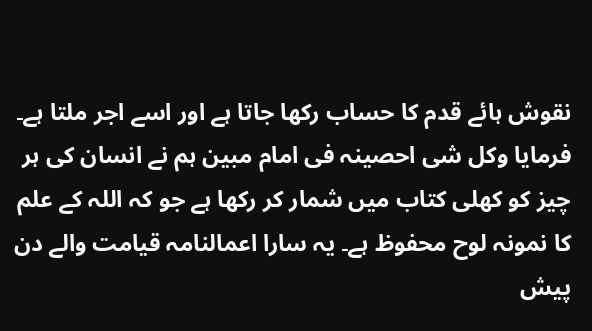نقوش ہائے قدم کا حساب رکھا جاتا ہے اور اسے اجر ملتا ہے۔ فرمایا وکل شی احصینہ فی امام مبین ہم نے انسان کی ہر چیز کو کھلی کتاب میں شمار کر رکھا ہے جو کہ اللہ کے علم کا نمونہ لوح محفوظ ہے۔ یہ سارا اعمالنامہ قیامت والے دن پیش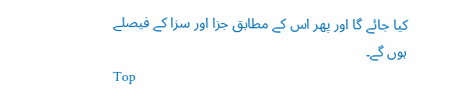کیا جائے گا اور پھر اس کے مطابق جزا اور سزا کے فیصلے ہوں گے۔
Top